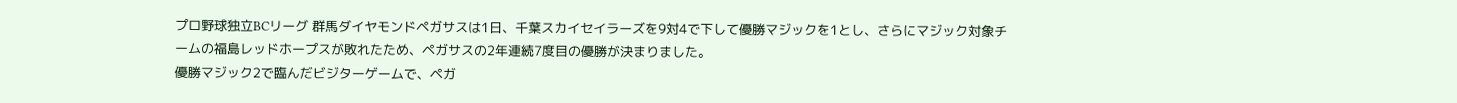プロ野球独立BCリーグ 群馬ダイヤモンドペガサスは1日、千葉スカイセイラーズを9対4で下して優勝マジックを1とし、さらにマジック対象チームの福島レッドホープスが敗れたため、ペガサスの2年連続7度目の優勝が決まりました。
優勝マジック2で臨んだビジターゲームで、ペガ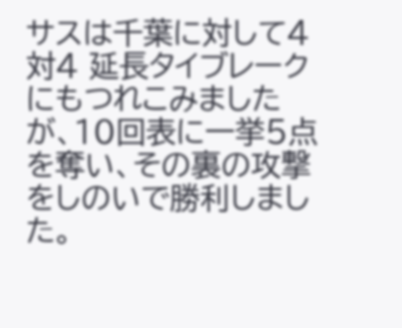サスは千葉に対して4対4 延長タイブレークにもつれこみましたが、10回表に一挙5点を奪い、その裏の攻撃をしのいで勝利しました。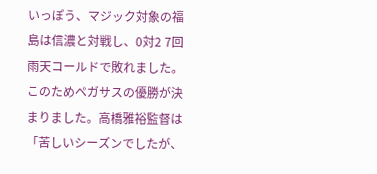いっぽう、マジック対象の福島は信濃と対戦し、0対2 7回雨天コールドで敗れました。このためペガサスの優勝が決まりました。高橋雅裕監督は「苦しいシーズンでしたが、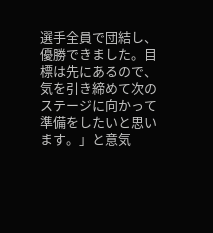選手全員で団結し、優勝できました。目標は先にあるので、気を引き締めて次のステージに向かって準備をしたいと思います。」と意気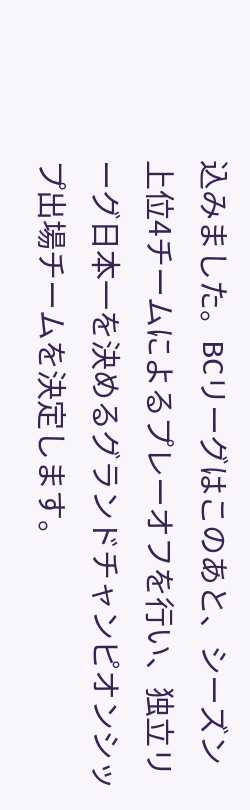込みました。BCリーグはこのあと、シーズン上位4チームによるプレーオフを行い、独立リーグ日本一を決めるグランドチャンピオンシップ出場チームを決定します。